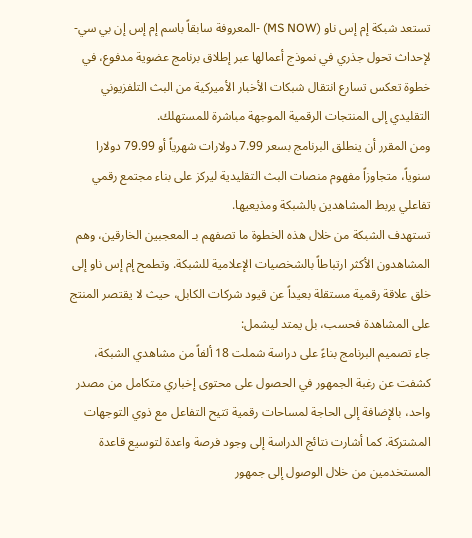تستعد شبكة إم إس ناو (MS NOW) -المعروفة سابقاً باسم إم إس إن بي سي- لإحداث تحول جذري في نموذج أعمالها عبر إطلاق برنامج عضوية مدفوع، في خطوة تعكس تسارع انتقال شبكات الأخبار الأميركية من البث التلفزيوني التقليدي إلى المنتجات الرقمية الموجهة مباشرة للمستهلك.
ومن المقرر أن ينطلق البرنامج بسعر 7.99 دولارات شهرياً أو 79.99 دولارا سنوياً، متجاوزاً مفهوم منصات البث التقليدية ليركز على بناء مجتمع رقمي تفاعلي يربط المشاهدين بالشبكة ومذيعيها.
تستهدف الشبكة من خلال هذه الخطوة ما تصفهم بـ المعجبين الخارقين، وهم المشاهدون الأكثر ارتباطاً بالشخصيات الإعلامية للشبكة. وتطمح إم إس ناو إلى خلق علاقة رقمية مستقلة بعيداً عن قيود شركات الكابل، حيث لا يقتصر المنتج على المشاهدة فحسب، بل يمتد ليشمل:
جاء تصميم البرنامج بناءً على دراسة شملت 18 ألفاً من مشاهدي الشبكة، كشفت عن رغبة الجمهور في الحصول على محتوى إخباري متكامل من مصدر واحد، بالإضافة إلى الحاجة لمساحات رقمية تتيح التفاعل مع ذوي التوجهات المشتركة. كما أشارت نتائج الدراسة إلى وجود فرصة واعدة لتوسيع قاعدة المستخدمين من خلال الوصول إلى جمهور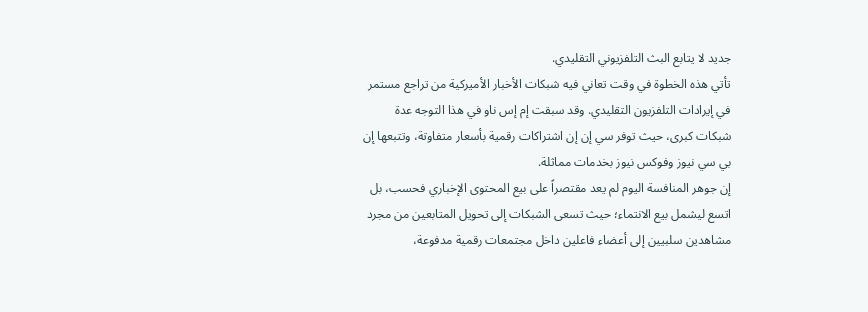جديد لا يتابع البث التلفزيوني التقليدي.
تأتي هذه الخطوة في وقت تعاني فيه شبكات الأخبار الأميركية من تراجع مستمر في إيرادات التلفزيون التقليدي. وقد سبقت إم إس ناو في هذا التوجه عدة شبكات كبرى، حيث توفر سي إن إن اشتراكات رقمية بأسعار متفاوتة، وتتبعها إن بي سي نيوز وفوكس نيوز بخدمات مماثلة.
إن جوهر المنافسة اليوم لم يعد مقتصراً على بيع المحتوى الإخباري فحسب، بل اتسع ليشمل بيع الانتماء؛ حيث تسعى الشبكات إلى تحويل المتابعين من مجرد مشاهدين سلبيين إلى أعضاء فاعلين داخل مجتمعات رقمية مدفوعة،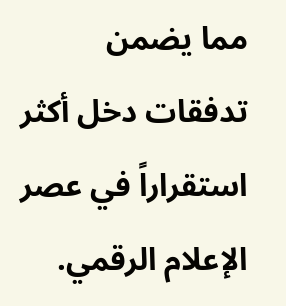مما يضمن تدفقات دخل أكثر استقراراً في عصر الإعلام الرقمي.